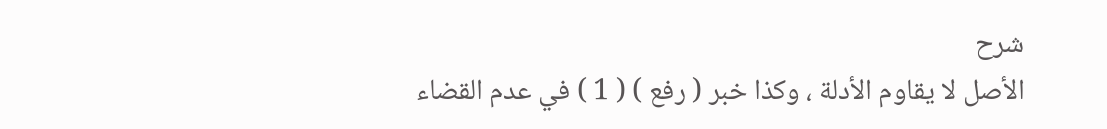شرح
الأصل لا يقاوم الأدلة ، وكذا خبر ( رفع ) ( 1 ) في عدم القضاء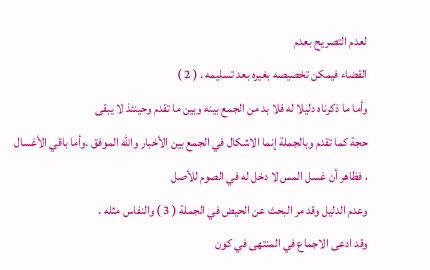لعدم التصريح بعدم
القضاء فيمكن تخصيصه بغيره بعد تسليمه . ( 2 )
وأما ما ذكرناه دليلا له فلا بد من الجمع بينه وبين ما تقدم وحينئذ لا يبقى
حجة كما تقدم وبالجملة إنما الاشكال في الجمع بين الأخبار والله الموفق .وأما باقي الأغسال ، فظاهر أن غسل المس لا دخل له في الصوم للأصل
وعدم الدليل وقد مر البحث عن الحيض في الجملة ( 3 ) والنفاس مثله .
وقد ادعى الاجماع في المنتهى في كون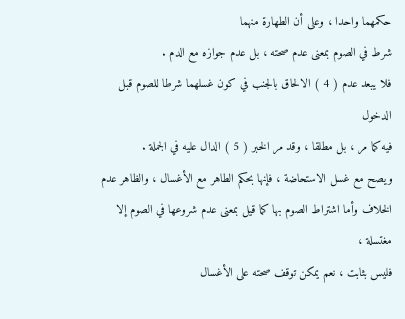حكمهما واحدا ، وعلى أن الطهارة منهما
شرط في الصوم بمعنى عدم صحته ، بل عدم جوازه مع الدم .
فلا يبعد عدم ( 4 ) الالحاق بالجنب في كون غسلهما شرطا للصوم قبل الدخول
فيه كما مر ، بل مطلقا ، وقد مر الخبر ( 5 ) الدال عليه في الجملة .
ويصح مع غسل الاستحاضة ، فإنها بحكم الطاهر مع الأغسال ، والظاهر عدم
الخلاف وأما اشتراط الصوم بها كما قيل بمعنى عدم شروعها في الصوم إلا مغتسلة ،
فليس بثابت ، نعم يمكن توقف صحته على الأغسال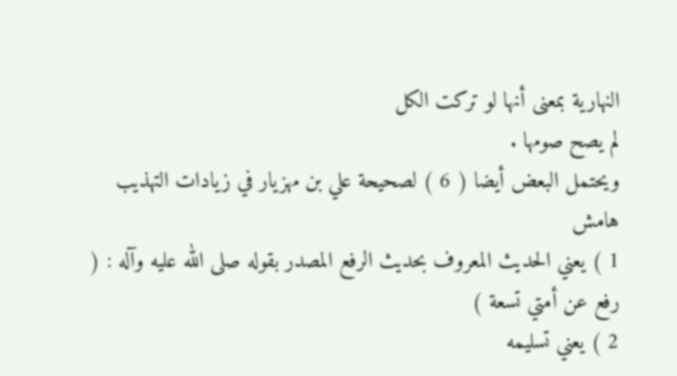النهارية بمعنى أنها لو تركت الكل
لم يصح صومها .
ويحتمل البعض أيضا ( 6 ) لصحيحة علي بن مهزيار في زيادات التهذيب
هامش
1 ) يعني الحديث المعروف بحديث الرفع المصدر بقوله صلى الله عليه وآله : ( رفع عن أمتي تسعة )
2 ) يعني تسليمه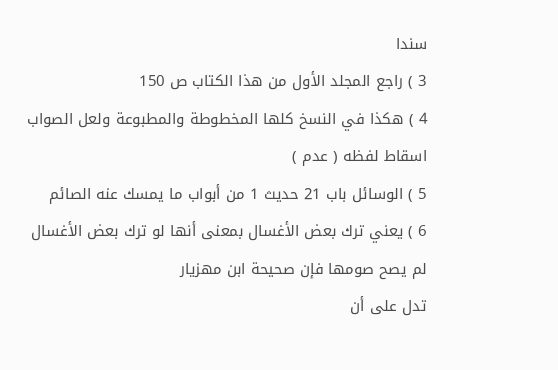سندا
3 ) راجع المجلد الأول من هذا الكتاب ص 150
4 ) هكذا في النسخ كلها المخطوطة والمطبوعة ولعل الصواب اسقاط لفظه ( عدم )
5 ) الوسائل باب 21 حديث 1 من أبواب ما يمسك عنه الصائم
6 ) يعني ترك بعض الأغسال بمعنى أنها لو ترك بعض الأغسال لم يصح صومها فإن صحيحة ابن مهزيار
تدل على أن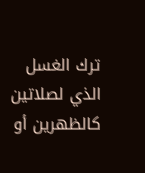ترك الغسل الذي لصلاتين كالظهرين أو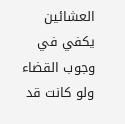العشائين يكفي في وجوب القضاء ولو كانت قد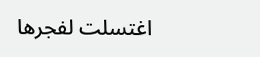اغتسلت لفجرها